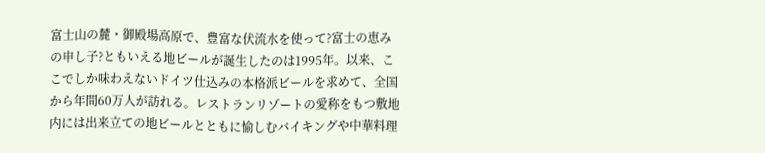富士山の麓・御殿場高原で、豊富な伏流水を使って?富士の恵みの申し子?ともいえる地ビールが誕生したのは1995年。以来、ここでしか味わえないドイツ仕込みの本格派ビールを求めて、全国から年間60万人が訪れる。レストランリゾートの愛称をもつ敷地内には出来立ての地ビールとともに愉しむバイキングや中華料理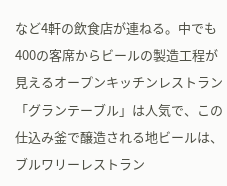など4軒の飲食店が連ねる。中でも400の客席からビールの製造工程が見えるオープンキッチンレストラン「グランテーブル」は人気で、この仕込み釜で醸造される地ビールは、ブルワリーレストラン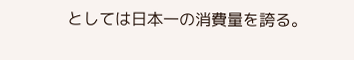としては日本一の消費量を誇る。